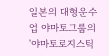일본의 대형운수업 야마토그룹의 '야마토로지스틱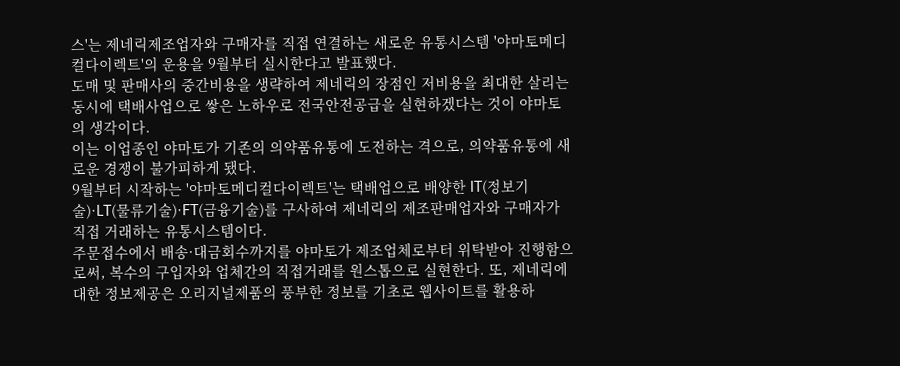스'는 제네릭제조업자와 구매자를 직접 연결하는 새로운 유통시스템 '야마토메디컬다이렉트'의 운용을 9월부터 실시한다고 발표했다.
도매 및 판매사의 중간비용을 생략하여 제네릭의 장점인 저비용을 최대한 살리는 동시에 택배사업으로 쌓은 노하우로 전국안전공급을 실현하겠다는 것이 야마토의 생각이다.
이는 이업종인 야마토가 기존의 의약품유통에 도전하는 격으로, 의약품유통에 새로운 경쟁이 불가피하게 됐다.
9월부터 시작하는 '야마토메디컬다이렉트'는 택배업으로 배양한 IT(정보기술)·LT(물류기술)·FT(금융기술)를 구사하여 제네릭의 제조판매업자와 구매자가 직접 거래하는 유통시스템이다.
주문접수에서 배송·대금회수까지를 야마토가 제조업체로부터 위탁받아 진행함으로써, 복수의 구입자와 업체간의 직접거래를 원스톱으로 실현한다. 또, 제네릭에 대한 정보제공은 오리지널제품의 풍부한 정보를 기초로 웹사이트를 활용하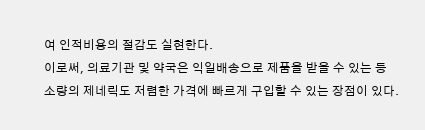여 인적비용의 절감도 실현한다.
이로써, 의료기관 및 약국은 익일배송으로 제품을 받을 수 있는 등 소량의 제네릭도 저렴한 가격에 빠르게 구입할 수 있는 장점이 있다.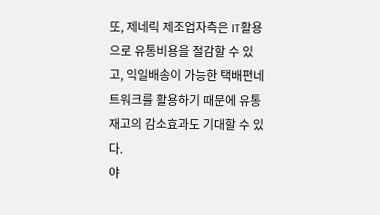또, 제네릭 제조업자측은 IT활용으로 유통비용을 절감할 수 있고, 익일배송이 가능한 택배편네트워크를 활용하기 때문에 유통재고의 감소효과도 기대할 수 있다.
야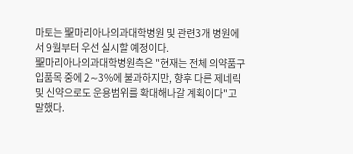마토는 聖마리아나의과대학병원 및 관련3개 병원에서 9월부터 우선 실시할 예정이다.
聖마리아나의과대학병원측은 "현재는 전체 의약품구입품목 중에 2∼3%에 불과하지만, 향후 다른 제네릭 및 신약으로도 운용범위를 확대해나갈 계획이다"고 말했다.